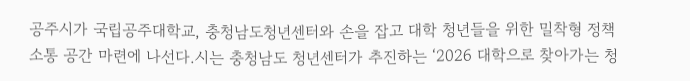공주시가 국립공주대학교, 충청남도청년센터와 손을 잡고 대학 청년들을 위한 밀착형 정책 소통 공간 마련에 나선다.시는 충청남도 청년센터가 추진하는 ‘2026 대학으로 찾아가는 청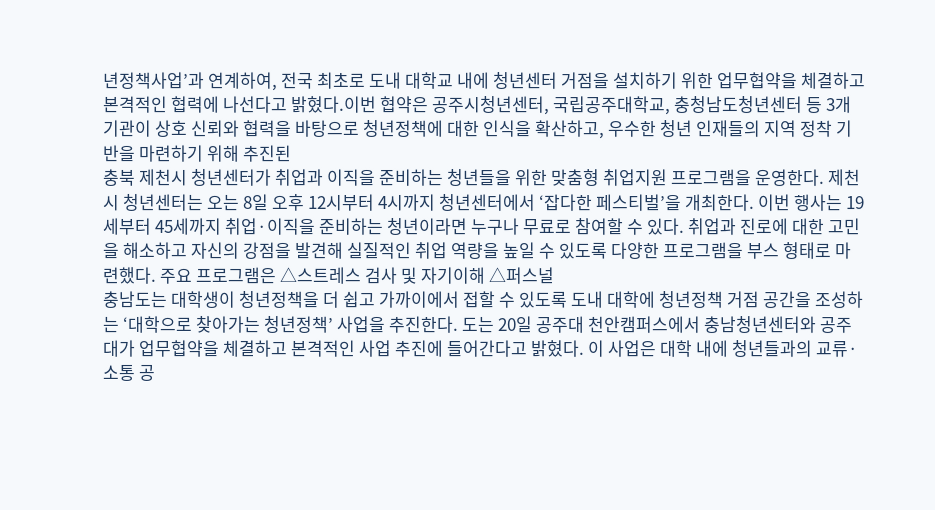년정책사업’과 연계하여, 전국 최초로 도내 대학교 내에 청년센터 거점을 설치하기 위한 업무협약을 체결하고 본격적인 협력에 나선다고 밝혔다.이번 협약은 공주시청년센터, 국립공주대학교, 충청남도청년센터 등 3개 기관이 상호 신뢰와 협력을 바탕으로 청년정책에 대한 인식을 확산하고, 우수한 청년 인재들의 지역 정착 기반을 마련하기 위해 추진된
충북 제천시 청년센터가 취업과 이직을 준비하는 청년들을 위한 맞춤형 취업지원 프로그램을 운영한다. 제천시 청년센터는 오는 8일 오후 12시부터 4시까지 청년센터에서 ‘잡다한 페스티벌’을 개최한다. 이번 행사는 19세부터 45세까지 취업·이직을 준비하는 청년이라면 누구나 무료로 참여할 수 있다. 취업과 진로에 대한 고민을 해소하고 자신의 강점을 발견해 실질적인 취업 역량을 높일 수 있도록 다양한 프로그램을 부스 형태로 마련했다. 주요 프로그램은 △스트레스 검사 및 자기이해 △퍼스널
충남도는 대학생이 청년정책을 더 쉽고 가까이에서 접할 수 있도록 도내 대학에 청년정책 거점 공간을 조성하는 ‘대학으로 찾아가는 청년정책’ 사업을 추진한다. 도는 20일 공주대 천안캠퍼스에서 충남청년센터와 공주대가 업무협약을 체결하고 본격적인 사업 추진에 들어간다고 밝혔다. 이 사업은 대학 내에 청년들과의 교류·소통 공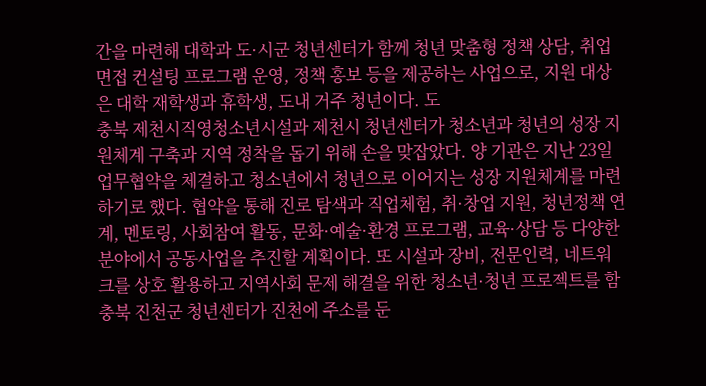간을 마련해 대학과 도·시군 청년센터가 함께 청년 맞춤형 정책 상담, 취업 면접 컨설팅 프로그램 운영, 정책 홍보 등을 제공하는 사업으로, 지원 대상은 대학 재학생과 휴학생, 도내 거주 청년이다. 도
충북 제천시직영청소년시설과 제천시 청년센터가 청소년과 청년의 성장 지원체계 구축과 지역 정착을 돕기 위해 손을 맞잡았다. 양 기관은 지난 23일 업무협약을 체결하고 청소년에서 청년으로 이어지는 성장 지원체계를 마련하기로 했다. 협약을 통해 진로 탐색과 직업체험, 취·창업 지원, 청년정책 연계, 멘토링, 사회참여 활동, 문화·예술·환경 프로그램, 교육·상담 등 다양한 분야에서 공동사업을 추진할 계획이다. 또 시설과 장비, 전문인력, 네트워크를 상호 활용하고 지역사회 문제 해결을 위한 청소년·청년 프로젝트를 함
충북 진천군 청년센터가 진천에 주소를 둔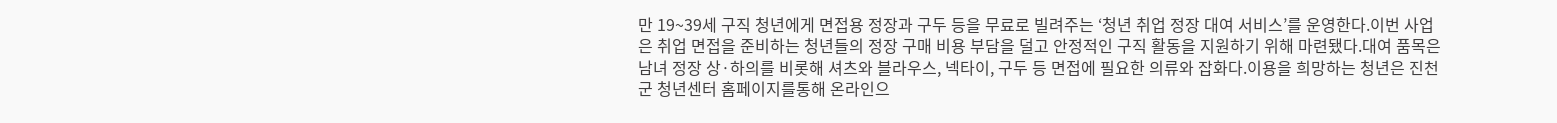만 19~39세 구직 청년에게 면접용 정장과 구두 등을 무료로 빌려주는 ‘청년 취업 정장 대여 서비스’를 운영한다.이번 사업은 취업 면접을 준비하는 청년들의 정장 구매 비용 부담을 덜고 안정적인 구직 활동을 지원하기 위해 마련됐다.대여 품목은 남녀 정장 상·하의를 비롯해 셔츠와 블라우스, 넥타이, 구두 등 면접에 필요한 의류와 잡화다.이용을 희망하는 청년은 진천군 청년센터 홈페이지를통해 온라인으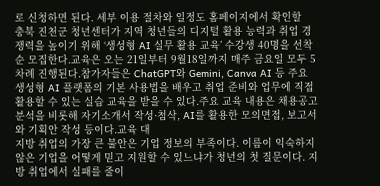로 신청하면 된다. 세부 이용 절차와 일정도 홈페이지에서 확인할
충북 진천군 청년센터가 지역 청년들의 디지털 활용 능력과 취업 경쟁력을 높이기 위해 ‘생성형 AI 실무 활용 교육’ 수강생 40명을 선착순 모집한다.교육은 오는 21일부터 9월18일까지 매주 금요일 모두 5차례 진행된다.참가자들은 ChatGPT와 Gemini, Canva AI 등 주요 생성형 AI 플랫폼의 기본 사용법을 배우고 취업 준비와 업무에 직접 활용할 수 있는 실습 교육을 받을 수 있다.주요 교육 내용은 채용공고 분석을 비롯해 자기소개서 작성·첨삭, AI를 활용한 모의면접, 보고서와 기획안 작성 등이다.교육 대
지방 취업의 가장 큰 불안은 기업 정보의 부족이다. 이름이 익숙하지 않은 기업을 어떻게 믿고 지원할 수 있느냐가 청년의 첫 질문이다. 지방 취업에서 실패를 줄이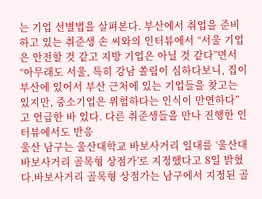는 기업 선별법을 살펴본다. 부산에서 취업을 준비하고 있는 취준생 손 씨와의 인터뷰에서 “서울 기업은 안전할 것 같고 지방 기업은 아닐 것 같다”면서 “아무래도 서울, 특히 강남 쏠림이 심하다보니, 집이 부산에 있어서 부산 근처에 있는 기업들을 찾고는 있지만, 중소기업은 위험하다는 인식이 만연하다”고 언급한 바 있다. 다른 취준생들을 만나 진행한 인터뷰에서도 반응
울산 남구는 울산대학교 바보사거리 일대를 ‘울산대 바보사거리 골목형 상점가’로 지정했다고 8일 밝혔다.바보사거리 골목형 상점가는 남구에서 지정된 골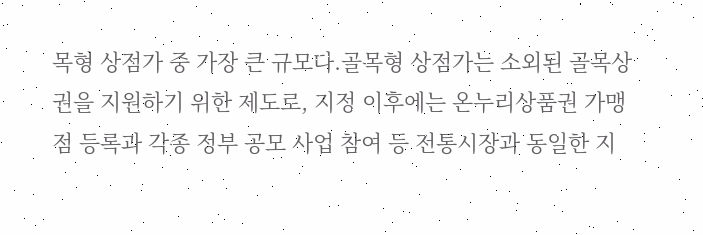목형 상점가 중 가장 큰 규모다.골목형 상점가는 소외된 골목상권을 지원하기 위한 제도로, 지정 이후에는 온누리상품권 가맹점 등록과 각종 정부 공모 사업 참여 등 전통시장과 동일한 지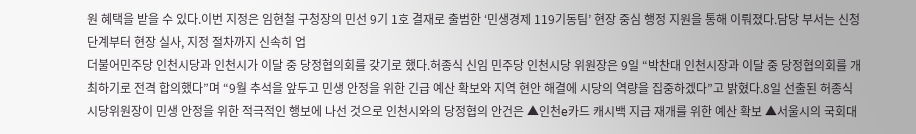원 혜택을 받을 수 있다.이번 지정은 임현철 구청장의 민선 9기 1호 결재로 출범한 ‘민생경제 119기동팀’ 현장 중심 행정 지원을 통해 이뤄졌다.담당 부서는 신청 단계부터 현장 실사, 지정 절차까지 신속히 업
더불어민주당 인천시당과 인천시가 이달 중 당정협의회를 갖기로 했다.허종식 신임 민주당 인천시당 위원장은 9일 “박찬대 인천시장과 이달 중 당정협의회를 개최하기로 전격 합의했다”며 “9월 추석을 앞두고 민생 안정을 위한 긴급 예산 확보와 지역 현안 해결에 시당의 역량을 집중하겠다”고 밝혔다.8일 선출된 허종식 시당위원장이 민생 안정을 위한 적극적인 행보에 나선 것으로 인천시와의 당정협의 안건은 ▲인천e카드 캐시백 지급 재개를 위한 예산 확보 ▲서울시의 국회대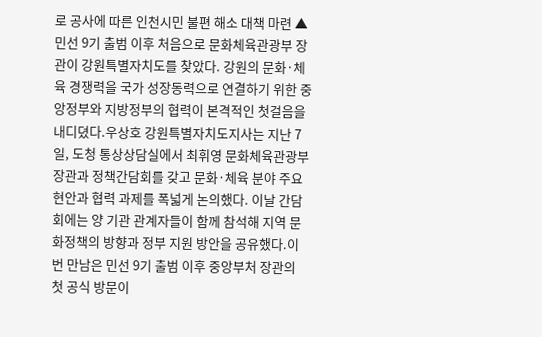로 공사에 따른 인천시민 불편 해소 대책 마련 ▲
민선 9기 출범 이후 처음으로 문화체육관광부 장관이 강원특별자치도를 찾았다. 강원의 문화·체육 경쟁력을 국가 성장동력으로 연결하기 위한 중앙정부와 지방정부의 협력이 본격적인 첫걸음을 내디뎠다.우상호 강원특별자치도지사는 지난 7일, 도청 통상상담실에서 최휘영 문화체육관광부 장관과 정책간담회를 갖고 문화·체육 분야 주요 현안과 협력 과제를 폭넓게 논의했다. 이날 간담회에는 양 기관 관계자들이 함께 참석해 지역 문화정책의 방향과 정부 지원 방안을 공유했다.이번 만남은 민선 9기 출범 이후 중앙부처 장관의 첫 공식 방문이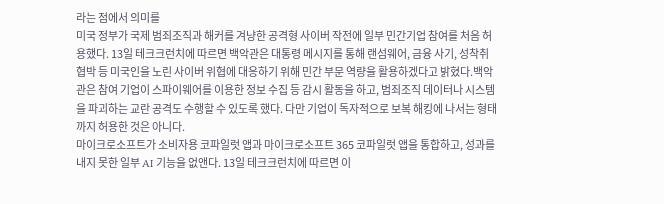라는 점에서 의미를
미국 정부가 국제 범죄조직과 해커를 겨냥한 공격형 사이버 작전에 일부 민간기업 참여를 처음 허용했다. 13일 테크크런치에 따르면 백악관은 대통령 메시지를 통해 랜섬웨어, 금융 사기, 성착취 협박 등 미국인을 노린 사이버 위협에 대응하기 위해 민간 부문 역량을 활용하겠다고 밝혔다.백악관은 참여 기업이 스파이웨어를 이용한 정보 수집 등 감시 활동을 하고, 범죄조직 데이터나 시스템을 파괴하는 교란 공격도 수행할 수 있도록 했다. 다만 기업이 독자적으로 보복 해킹에 나서는 형태까지 허용한 것은 아니다.
마이크로소프트가 소비자용 코파일럿 앱과 마이크로소프트 365 코파일럿 앱을 통합하고, 성과를 내지 못한 일부 AI 기능을 없앤다. 13일 테크크런치에 따르면 이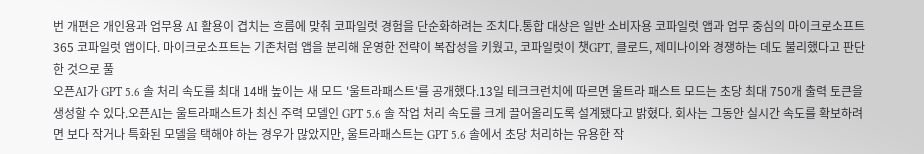번 개편은 개인용과 업무용 AI 활용이 겹치는 흐름에 맞춰 코파일럿 경험을 단순화하려는 조치다.통합 대상은 일반 소비자용 코파일럿 앱과 업무 중심의 마이크로소프트 365 코파일럿 앱이다. 마이크로소프트는 기존처럼 앱을 분리해 운영한 전략이 복잡성을 키웠고, 코파일럿이 챗GPT, 클로드, 제미나이와 경쟁하는 데도 불리했다고 판단한 것으로 풀
오픈AI가 GPT 5.6 솔 처리 속도를 최대 14배 높이는 새 모드 '울트라패스트'를 공개했다.13일 테크크런치에 따르면 울트라 패스트 모드는 초당 최대 750개 출력 토큰을 생성할 수 있다.오픈AI는 울트라패스트가 최신 주력 모델인 GPT 5.6 솔 작업 처리 속도를 크게 끌어올리도록 설계됐다고 밝혔다. 회사는 그동안 실시간 속도를 확보하려면 보다 작거나 특화된 모델을 택해야 하는 경우가 많았지만, 울트라패스트는 GPT 5.6 솔에서 초당 처리하는 유용한 작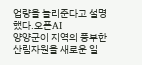업량을 늘리준다고 설명했다.오픈AI
양양군이 지역의 풍부한 산림자원을 새로운 일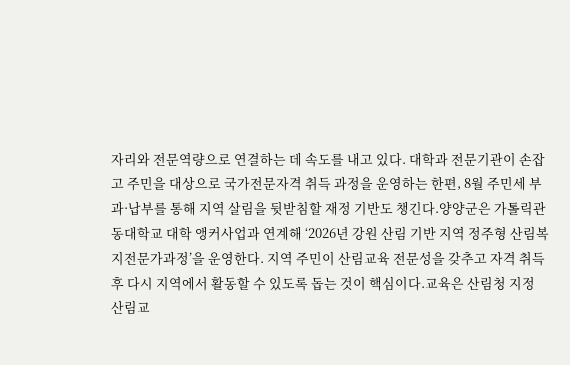자리와 전문역량으로 연결하는 데 속도를 내고 있다. 대학과 전문기관이 손잡고 주민을 대상으로 국가전문자격 취득 과정을 운영하는 한편, 8월 주민세 부과·납부를 통해 지역 살림을 뒷받침할 재정 기반도 챙긴다.양양군은 가톨릭관동대학교 대학 앵커사업과 연계해 ‘2026년 강원 산림 기반 지역 정주형 산림복지전문가과정’을 운영한다. 지역 주민이 산림교육 전문성을 갖추고 자격 취득 후 다시 지역에서 활동할 수 있도록 돕는 것이 핵심이다.교육은 산림청 지정 산림교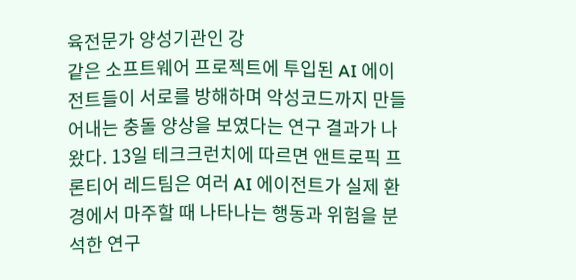육전문가 양성기관인 강
같은 소프트웨어 프로젝트에 투입된 AI 에이전트들이 서로를 방해하며 악성코드까지 만들어내는 충돌 양상을 보였다는 연구 결과가 나왔다. 13일 테크크런치에 따르면 앤트로픽 프론티어 레드팀은 여러 AI 에이전트가 실제 환경에서 마주할 때 나타나는 행동과 위험을 분석한 연구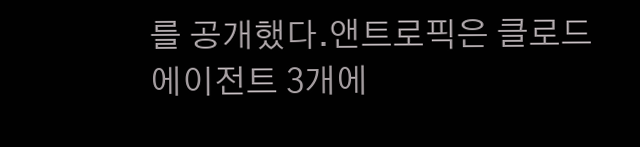를 공개했다.앤트로픽은 클로드 에이전트 3개에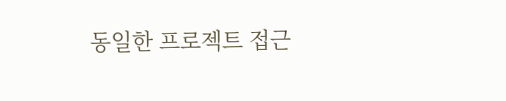동일한 프로젝트 접근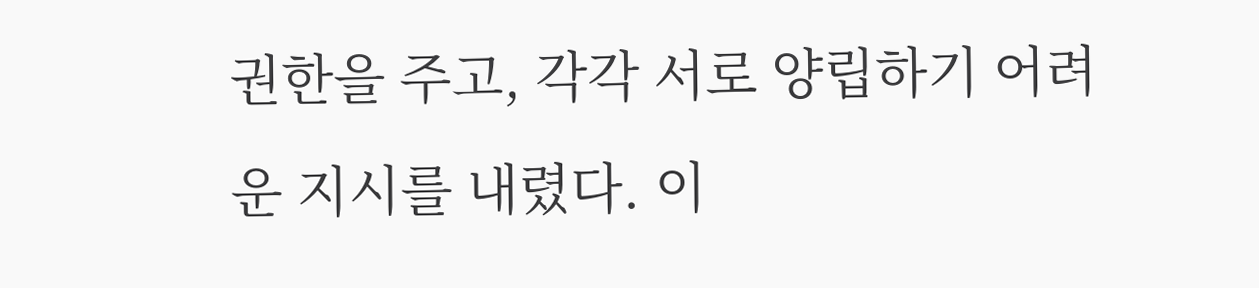권한을 주고, 각각 서로 양립하기 어려운 지시를 내렸다. 이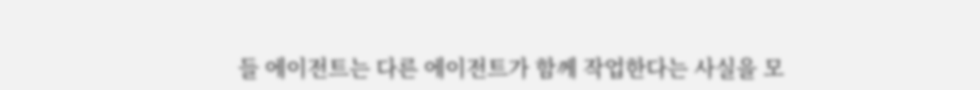들 에이전트는 다른 에이전트가 함께 작업한다는 사실을 모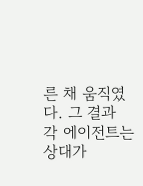른 채 움직였다. 그 결과 각 에이전트는 상대가